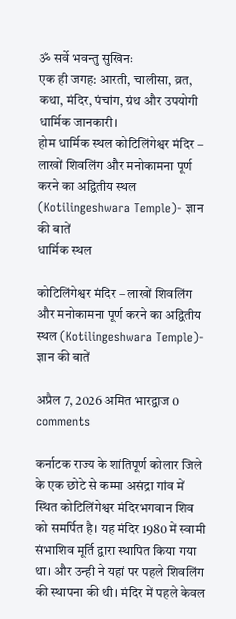ॐ सर्वे भवन्तु सुखिनः
एक ही जगह: आरती, चालीसा, व्रत, कथा, मंदिर, पंचांग, ग्रंथ और उपयोगी धार्मिक जानकारी।
होम धार्मिक स्थल कोटिलिंगेश्वर मंदिर – लाखों शिवलिंग और मनोकामना पूर्ण करने का अद्वितीय स्थल (Kotilingeshwara Temple)- ज्ञान की बातें
धार्मिक स्थल

कोटिलिंगेश्वर मंदिर – लाखों शिवलिंग और मनोकामना पूर्ण करने का अद्वितीय स्थल (Kotilingeshwara Temple)- ज्ञान की बातें

अप्रैल 7, 2026 अमित भारद्वाज 0 comments

कर्नाटक राज्य के शांतिपूर्ण कोलार जिले के एक छोटे से कम्मा असंद्रा गांव में स्थित कोटिलिंगेश्वर मंदिरभगवान शिव को समर्पित है। यह मंदिर 1980 में स्वामी संभाशिव मूर्ति द्वारा स्थापित किया गया था। और उन्ही ने यहां पर पहले शिवलिंग की स्थापना की थी। मंदिर में पहले केवल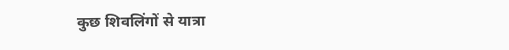कुछ शिवलिंगों से यात्रा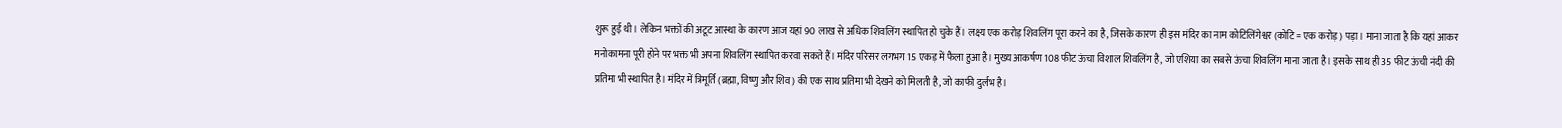शुरू हुई थी। लेकिन भक्तों की अटूट आस्था के कारण आज यहां 90 लाख से अधिक शिवलिंग स्थापित हो चुके हैं। लक्ष्य एक करोड़ शिवलिंग पूरा करने का है, जिसके कारण ही इस मंदिर का नाम कोटिलिंगेश्वर (कोटि = एक करोड़) पड़ा। माना जाता है कि यहां आकर मनोकामना पूरी होने पर भक्त भी अपना शिवलिंग स्थापित करवा सकते हैं। मंदिर परिसर लगभग 15 एकड़ में फैला हुआ है। मुख्य आकर्षण 108 फीट ऊंचा विशाल शिवलिंग है, जो एशिया का सबसे ऊंचा शिवलिंग माना जाता है। इसके साथ ही 35 फीट ऊंची नंदी की प्रतिमा भी स्थापित है। मंदिर में त्रिमूर्ति (ब्रह्मा, विष्णु और शिव) की एक साथ प्रतिमा भी देखने को मिलती है, जो काफी दुर्लभ है।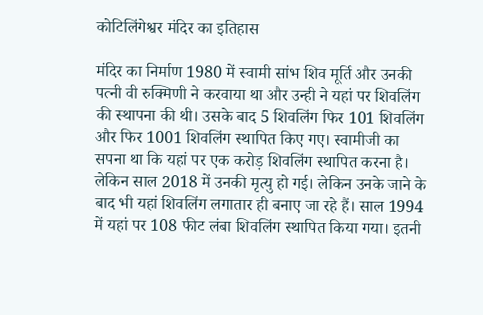कोटिलिंगेश्वर मंदिर का इतिहास

मंदिर का निर्माण 1980 में स्वामी सांभ शिव मूर्ति और उनकी पत्नी वी रुक्मिणी ने करवाया था और उन्ही ने यहां पर शिवलिंग की स्थापना की थी। उसके बाद 5 शिवलिंग फिर 101 शिवलिंग और फिर 1001 शिवलिंग स्थापित किए गए। स्वामीजी का सपना था कि यहां पर एक करोड़ शिवलिंग स्थापित करना है। लेकिन साल 2018 में उनकी मृत्यु हो गई। लेकिन उनके जाने के बाद भी यहां शिवलिंग लगातार ही बनाए जा रहे हैं। साल 1994 में यहां पर 108 फीट लंबा शिवलिंग स्थापित किया गया। इतनी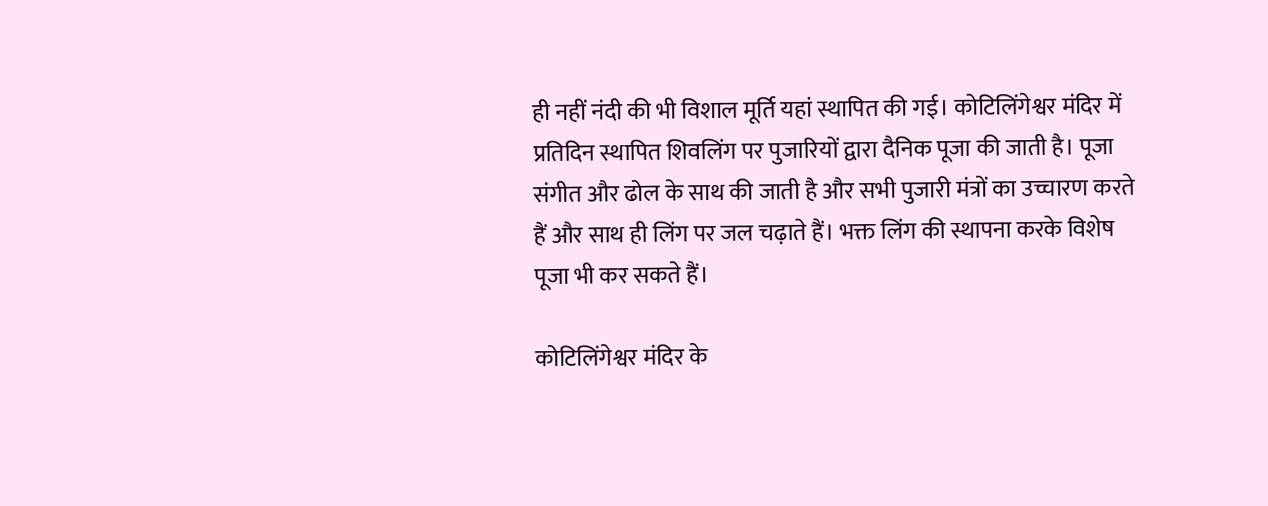ही नहीं नंदी की भी विशाल मूर्ति यहां स्थापित की गई। कोटिलिंगेश्वर मंदिर में प्रतिदिन स्थापित शिवलिंग पर पुजारियों द्वारा दैनिक पूजा की जाती है। पूजा संगीत और ढोल के साथ की जाती है और सभी पुजारी मंत्रों का उच्चारण करते हैं और साथ ही लिंग पर जल चढ़ाते हैं। भक्त लिंग की स्थापना करके विशेष पूजा भी कर सकते हैं।

कोटिलिंगेश्वर मंदिर के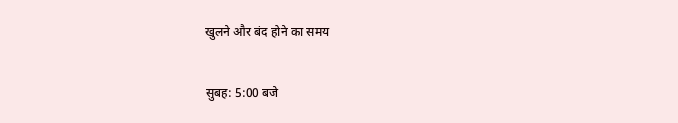खुलने और बंद होने का समय

सुबह: 5:00 बजे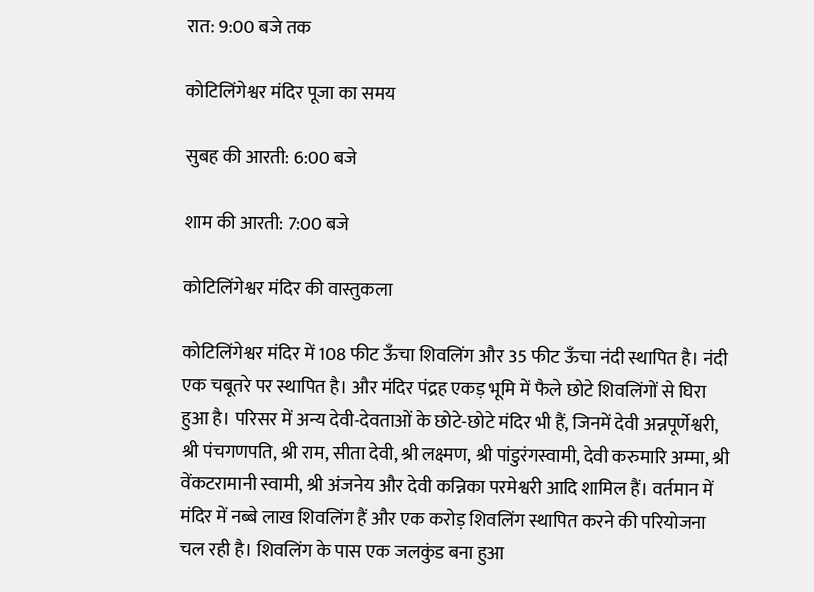रात: 9:00 बजे तक

कोटिलिंगेश्वर मंदिर पूजा का समय

सुबह की आरती: 6:00 बजे

शाम की आरती: 7:00 बजे

कोटिलिंगेश्वर मंदिर की वास्तुकला

कोटिलिंगेश्वर मंदिर में 108 फीट ऊँचा शिवलिंग और 35 फीट ऊँचा नंदी स्थापित है। नंदी एक चबूतरे पर स्थापित है। और मंदिर पंद्रह एकड़ भूमि में फैले छोटे शिवलिंगों से घिरा हुआ है। परिसर में अन्य देवी-देवताओं के छोटे-छोटे मंदिर भी हैं, जिनमें देवी अन्नपूर्णेश्वरी, श्री पंचगणपति, श्री राम, सीता देवी, श्री लक्ष्मण, श्री पांडुरंगस्वामी, देवी करुमारि अम्मा, श्री वेंकटरामानी स्वामी, श्री अंजनेय और देवी कन्निका परमेश्वरी आदि शामिल हैं। वर्तमान में मंदिर में नब्बे लाख शिवलिंग हैं और एक करोड़ शिवलिंग स्थापित करने की परियोजना चल रही है। शिवलिंग के पास एक जलकुंड बना हुआ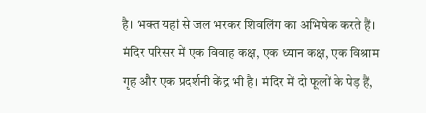है। भक्त यहां से जल भरकर शिवलिंग का अभिषेक करते हैं। मंदिर परिसर में एक विवाह कक्ष, एक ध्यान कक्ष, एक विश्राम गृह और एक प्रदर्शनी केंद्र भी है। मंदिर में दो फूलों के पेड़ हैं,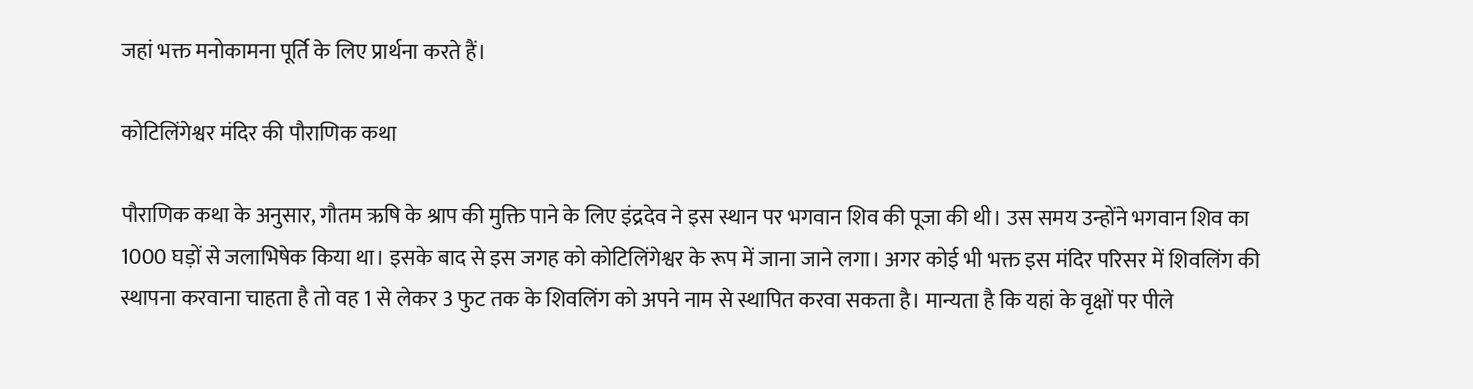जहां भक्त मनोकामना पूर्ति के लिए प्रार्थना करते हैं।

कोटिलिंगेश्वर मंदिर की पौराणिक कथा

पौराणिक कथा के अनुसार, गौतम ऋषि के श्राप की मुक्ति पाने के लिए इंद्रदेव ने इस स्थान पर भगवान शिव की पूजा की थी। उस समय उन्होंने भगवान शिव का 1000 घड़ों से जलाभिषेक किया था। इसके बाद से इस जगह को कोटिलिंगेश्वर के रूप में जाना जाने लगा। अगर कोई भी भक्त इस मंदिर परिसर में शिवलिंग की स्थापना करवाना चाहता है तो वह 1 से लेकर 3 फुट तक के शिवलिंग को अपने नाम से स्थापित करवा सकता है। मान्यता है कि यहां के वृक्षों पर पीले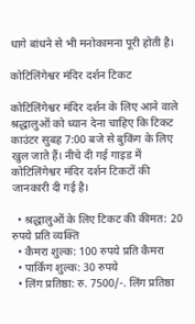धागे बांधने से भी मनोकामना पूरी होती है।

कोटिलिंगेश्वर मंदिर दर्शन टिकट

कोटिलिंगेश्वर मंदिर दर्शन के लिए आने वाले श्रद्धालुओं को ध्यान देना चाहिए कि टिकट काउंटर सुबह 7:00 बजे से बुकिंग के लिए खुल जाते हैं। नीचे दी गई गाइड में कोटिलिंगेश्वर मंदिर दर्शन टिकटों की जानकारी दी गई है।

  • श्रद्धालुओं के लिए टिकट की कीमत: 20 रुपये प्रति व्यक्ति
  • कैमरा शुल्क: 100 रुपये प्रति कैमरा
  • पार्किंग शुल्क: 30 रुपये
  • लिंग प्रतिष्ठा: रु. 7500/-. लिंग प्रतिष्ठा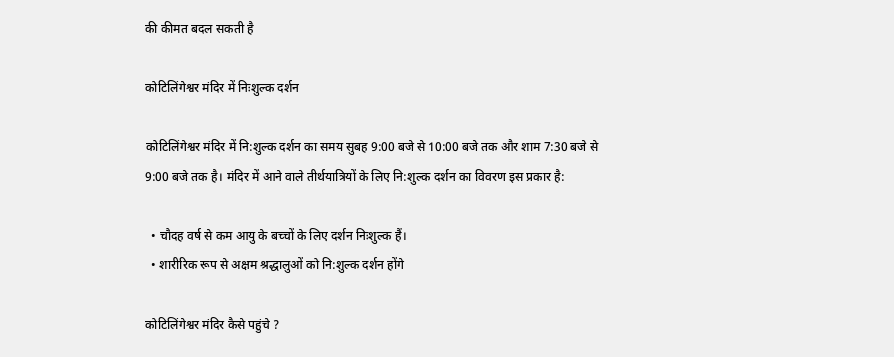की कीमत बदल सकती है

कोटिलिंगेश्वर मंदिर में निःशुल्क दर्शन

कोटिलिंगेश्वर मंदिर में नि:शुल्क दर्शन का समय सुबह 9:00 बजे से 10:00 बजे तक और शाम 7:30 बजे से 9:00 बजे तक है। मंदिर में आने वाले तीर्थयात्रियों के लिए नि:शुल्क दर्शन का विवरण इस प्रकार है:

  • चौदह वर्ष से कम आयु के बच्चों के लिए दर्शन निःशुल्क हैं।
  • शारीरिक रूप से अक्षम श्रद्धालुओं को नि:शुल्क दर्शन होंगे

कोटिलिंगेश्वर मंदिर कैसे पहुंचे ?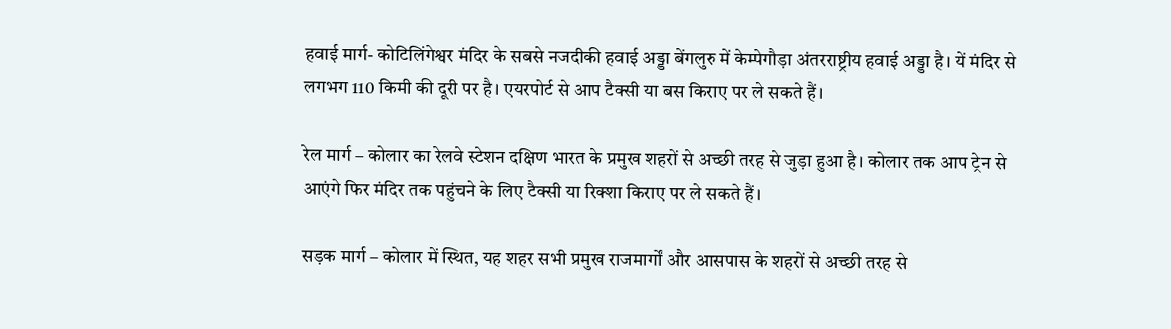हवाई मार्ग- कोटिलिंगेश्वर मंदिर के सबसे नजदीकी हवाई अड्डा बेंगलुरु में केम्पेगौड़ा अंतरराष्ट्रीय हवाई अड्डा है। यें मंदिर से लगभग 110 किमी की दूरी पर है। एयरपोर्ट से आप टैक्सी या बस किराए पर ले सकते हैं।

रेल मार्ग – कोलार का रेलवे स्टेशन दक्षिण भारत के प्रमुख शहरों से अच्छी तरह से जुड़ा हुआ है। कोलार तक आप ट्रेन से आएंगे फिर मंदिर तक पहुंचने के लिए टैक्सी या रिक्शा किराए पर ले सकते हैं।

सड़क मार्ग – कोलार में स्थित, यह शहर सभी प्रमुख राजमार्गों और आसपास के शहरों से अच्छी तरह से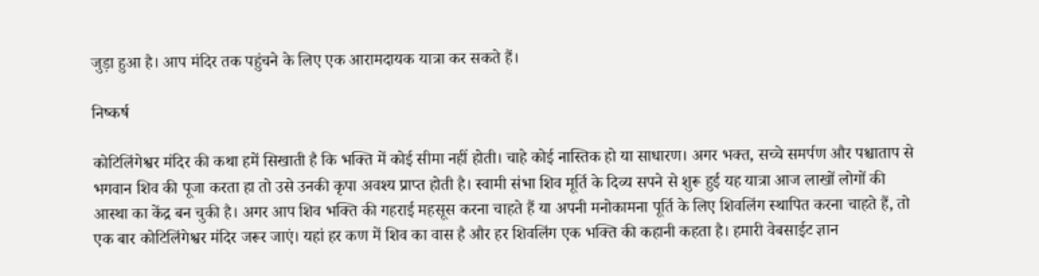जुड़ा हुआ है। आप मंदिर तक पहुंचने के लिए एक आरामदायक यात्रा कर सकते हैं।

निष्कर्ष

कोटिलिंगेश्वर मंदिर की कथा हमें सिखाती है कि भक्ति में कोई सीमा नहीं होती। चाहे कोई नास्तिक हो या साधारण। अगर भक्त, सच्चे समर्पण और पश्चाताप से भगवान शिव की पूजा करता हा तो उसे उनकी कृपा अवश्य प्राप्त होती है। स्वामी संभा शिव मूर्ति के दिव्य सपने से शुरू हुई यह यात्रा आज लाखों लोगों की आस्था का केंद्र बन चुकी है। अगर आप शिव भक्ति की गहराई महसूस करना चाहते हैं या अपनी मनोकामना पूर्ति के लिए शिवलिंग स्थापित करना चाहते हैं, तो एक बार कोटिलिंगेश्वर मंदिर जरूर जाएं। यहां हर कण में शिव का वास है और हर शिवलिंग एक भक्ति की कहानी कहता है। हमारी वेबसाईट ज्ञान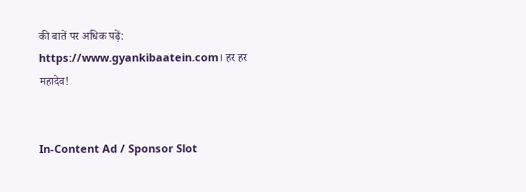की बातें पर अधिक पढ़ें: https://www.gyankibaatein.com। हर हर महादेव!


In-Content Ad / Sponsor Slot